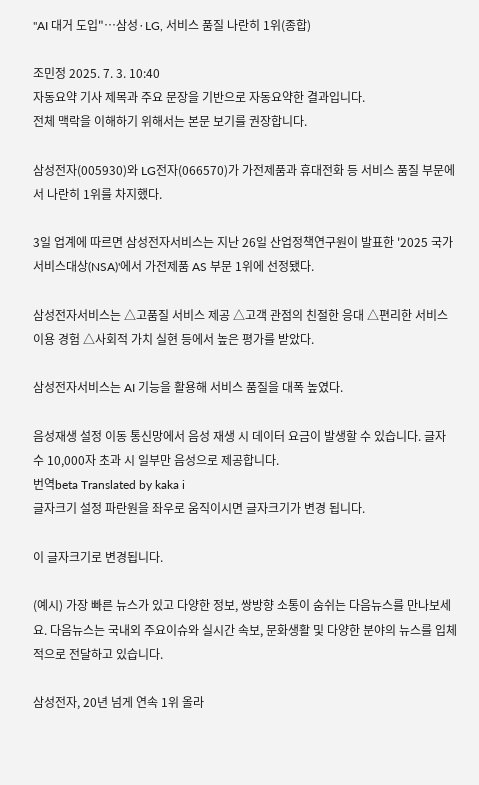"AI 대거 도입"…삼성·LG, 서비스 품질 나란히 1위(종합)

조민정 2025. 7. 3. 10:40
자동요약 기사 제목과 주요 문장을 기반으로 자동요약한 결과입니다.
전체 맥락을 이해하기 위해서는 본문 보기를 권장합니다.

삼성전자(005930)와 LG전자(066570)가 가전제품과 휴대전화 등 서비스 품질 부문에서 나란히 1위를 차지했다.

3일 업계에 따르면 삼성전자서비스는 지난 26일 산업정책연구원이 발표한 '2025 국가서비스대상(NSA)'에서 가전제품 AS 부문 1위에 선정됐다.

삼성전자서비스는 △고품질 서비스 제공 △고객 관점의 친절한 응대 △편리한 서비스 이용 경험 △사회적 가치 실현 등에서 높은 평가를 받았다.

삼성전자서비스는 AI 기능을 활용해 서비스 품질을 대폭 높였다.

음성재생 설정 이동 통신망에서 음성 재생 시 데이터 요금이 발생할 수 있습니다. 글자 수 10,000자 초과 시 일부만 음성으로 제공합니다.
번역beta Translated by kaka i
글자크기 설정 파란원을 좌우로 움직이시면 글자크기가 변경 됩니다.

이 글자크기로 변경됩니다.

(예시) 가장 빠른 뉴스가 있고 다양한 정보, 쌍방향 소통이 숨쉬는 다음뉴스를 만나보세요. 다음뉴스는 국내외 주요이슈와 실시간 속보, 문화생활 및 다양한 분야의 뉴스를 입체적으로 전달하고 있습니다.

삼성전자, 20년 넘게 연속 1위 올라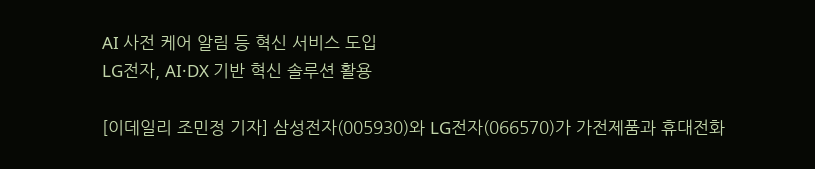AI 사전 케어 알림 등 혁신 서비스 도입
LG전자, AI·DX 기반 혁신 솔루션 활용

[이데일리 조민정 기자] 삼성전자(005930)와 LG전자(066570)가 가전제품과 휴대전화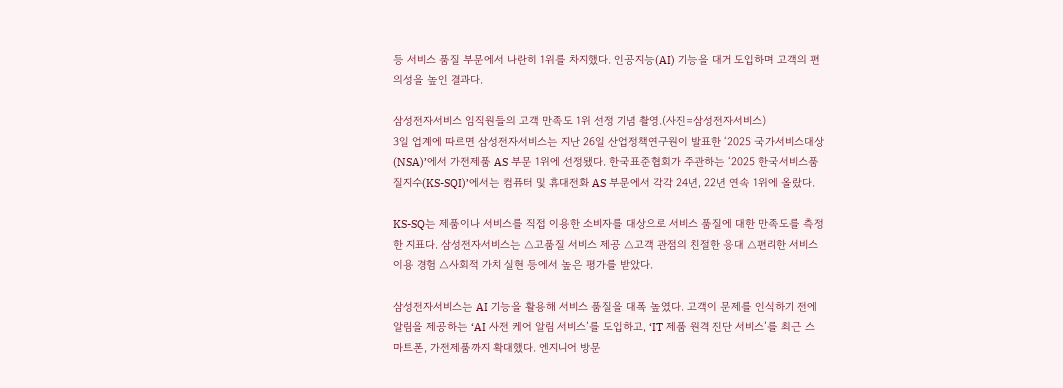등 서비스 품질 부문에서 나란히 1위를 차지했다. 인공지능(AI) 기능을 대거 도입하며 고객의 편의성을 높인 결과다.

삼성전자서비스 임직원들의 고객 만족도 1위 선정 기념 촬영.(사진=삼성전자서비스)
3일 업계에 따르면 삼성전자서비스는 지난 26일 산업정책연구원이 발표한 ‘2025 국가서비스대상(NSA)’에서 가전제품 AS 부문 1위에 선정됐다. 한국표준협회가 주관하는 ‘2025 한국서비스품질지수(KS-SQI)’에서는 컴퓨터 및 휴대전화 AS 부문에서 각각 24년, 22년 연속 1위에 올랐다.

KS-SQ는 제품이나 서비스를 직접 이용한 소비자를 대상으로 서비스 품질에 대한 만족도를 측정한 지표다. 삼성전자서비스는 △고품질 서비스 제공 △고객 관점의 친절한 응대 △편리한 서비스 이용 경험 △사회적 가치 실현 등에서 높은 평가를 받았다.

삼성전자서비스는 AI 기능을 활용해 서비스 품질을 대폭 높였다. 고객이 문제를 인식하기 전에 알림을 제공하는 ‘AI 사전 케어 알림 서비스’를 도입하고, ‘IT 제품 원격 진단 서비스’를 최근 스마트폰, 가전제품까지 확대했다. 엔지니어 방문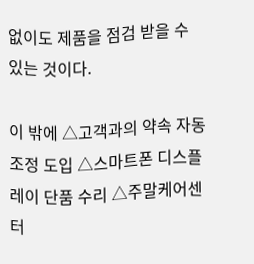없이도 제품을 점검 받을 수 있는 것이다.

이 밖에 △고객과의 약속 자동 조정 도입 △스마트폰 디스플레이 단품 수리 △주말케어센터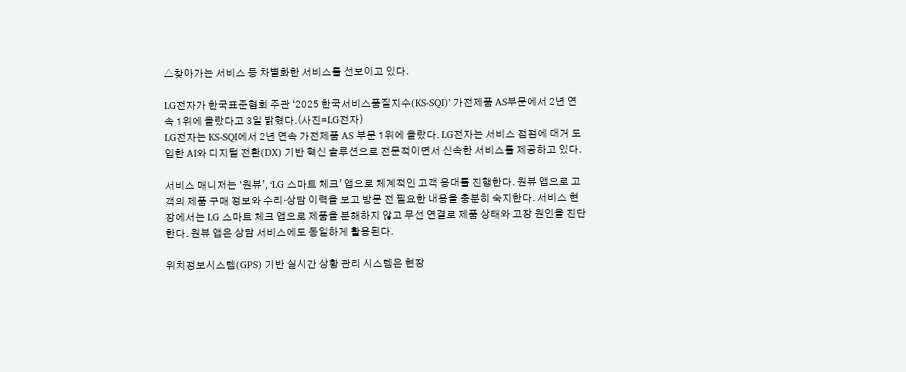△찾아가는 서비스 등 차별화한 서비스를 선보이고 있다.

LG전자가 한국표준협회 주관 ‘2025 한국서비스품질지수(KS-SQI)’ 가전제품 AS부문에서 2년 연속 1위에 올랐다고 3일 밝혔다.(사진=LG전자)
LG전자는 KS-SQI에서 2년 연속 가전제품 AS 부문 1위에 올랐다. LG전자는 서비스 접점에 대거 도입한 AI와 디지털 전환(DX) 기반 혁신 솔루션으로 전문적이면서 신속한 서비스를 제공하고 있다.

서비스 매니저는 ‘원뷰’, ‘LG 스마트 체크’ 앱으로 체계적인 고객 응대를 진행한다. 원뷰 앱으로 고객의 제품 구매 정보와 수리·상담 이력을 보고 방문 전 필요한 내용을 충분히 숙지한다. 서비스 현장에서는 LG 스마트 체크 앱으로 제품을 분해하지 않고 무선 연결로 제품 상태와 고장 원인을 진단한다. 원뷰 앱은 상담 서비스에도 동일하게 활용된다.

위치정보시스템(GPS) 기반 실시간 상황 관리 시스템은 현장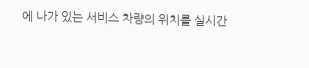에 나가 있는 서비스 차량의 위치를 실시간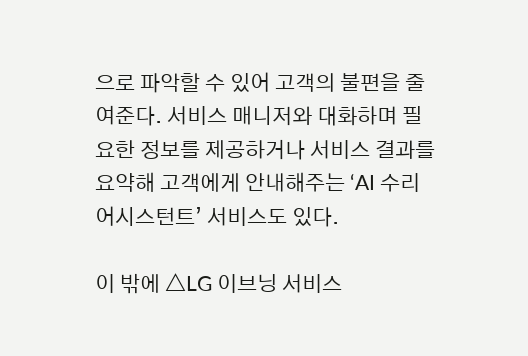으로 파악할 수 있어 고객의 불편을 줄여준다. 서비스 매니저와 대화하며 필요한 정보를 제공하거나 서비스 결과를 요약해 고객에게 안내해주는 ‘AI 수리 어시스턴트’ 서비스도 있다.

이 밖에 △LG 이브닝 서비스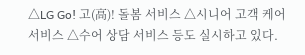△LG Go! 고(高)! 돌봄 서비스 △시니어 고객 케어 서비스 △수어 상담 서비스 등도 실시하고 있다.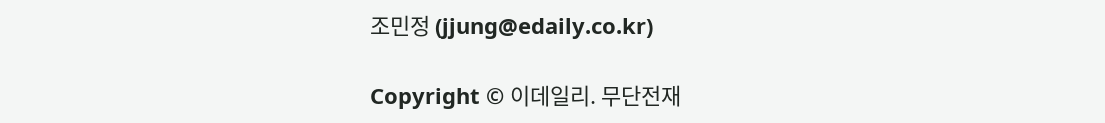조민정 (jjung@edaily.co.kr)

Copyright © 이데일리. 무단전재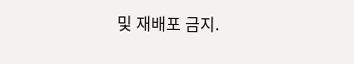및 재배포 금지.